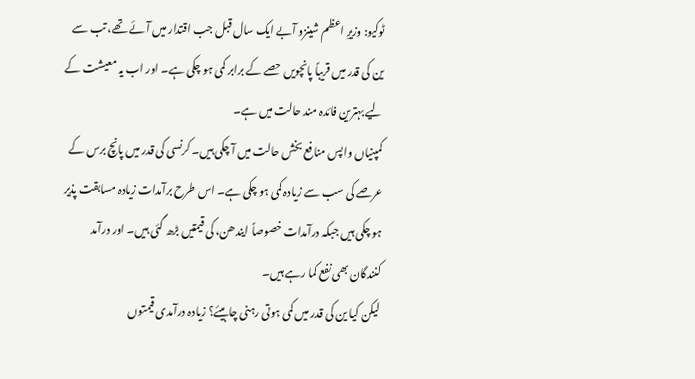ٹوکیو: وزیرِ اعظم شینزو آبے ایک سال قبل جب اقتدار میں آئے تھے، تب سے ین کی قدر میں قریباً پانچویں حصے کے برابر کمی ہو چکی ہے۔ اور اب یہ معیشت کے لیے بہترین فائدہ مند حالت میں ہے۔
کمپنیاں واپس منافع بخش حالت میں آ چکی ہیں۔ کرنسی کی قدر میں پانچ برس کے عرصے کی سب سے زیادہ کمی ہو چکی ہے۔ اس طرح برآمدات زیادہ مسابقت پذیر ہو چکی ہیں جبکہ درآمدات خصوصاً ایندھن، کی قیمتیں بڑھ گئی ہیں۔ اور درآمد کنندگان بھی نفع کما رہے ہیں۔
لیکن کیا ین کی قدر میں کمی ہوتی رہنی چاہیئے؟ زیادہ درآمدی قیمتوں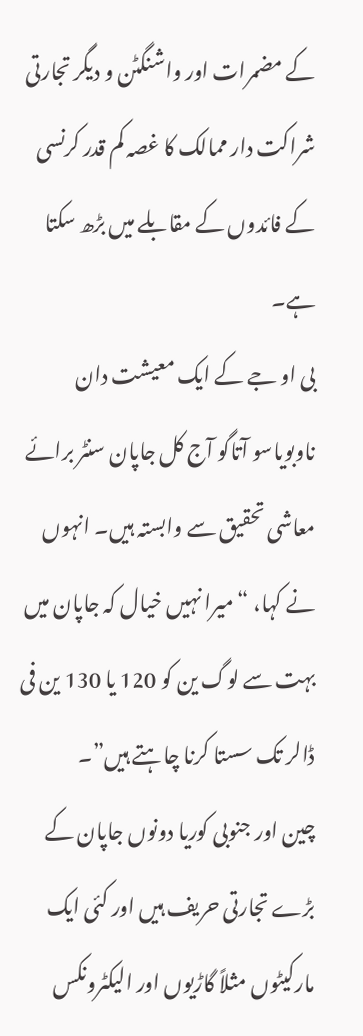کے مضمرات اور واشنگٹن و دیگر تجارتی شراکت دار ممالک کا غصہ کم قدر کرنسی کے فائدوں کے مقابلے میں بڑھ سکتا ہے۔
بی او جے کے ایک معیشت دان ناوبویاسو آتاگو آج کل جاپان سنٹر برائے معاشی تحقیق سے وابستہ ہیں۔ انہوں نے کہا، “میرا نہیں خیال کہ جاپان میں بہت سے لوگ ین کو 120 یا 130 ین فی ڈالر تک سستا کرنا چاہتے ہیں”۔
چین اور جنوبی کوریا دونوں جاپان کے بڑے تجارتی حریف ہیں اور کئی ایک مارکیٹوں مثلاً گاڑیوں اور الیکٹرونکس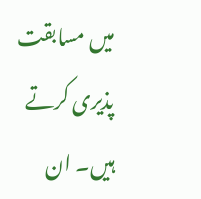میں مسابقت پذیری کرتے ہیں۔ ان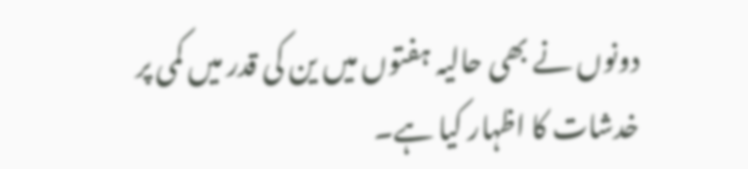دونوں نے بھی حالیہ ہفتوں میں ین کی قدر میں کمی پر خدشات کا اظہار کیا ہے۔